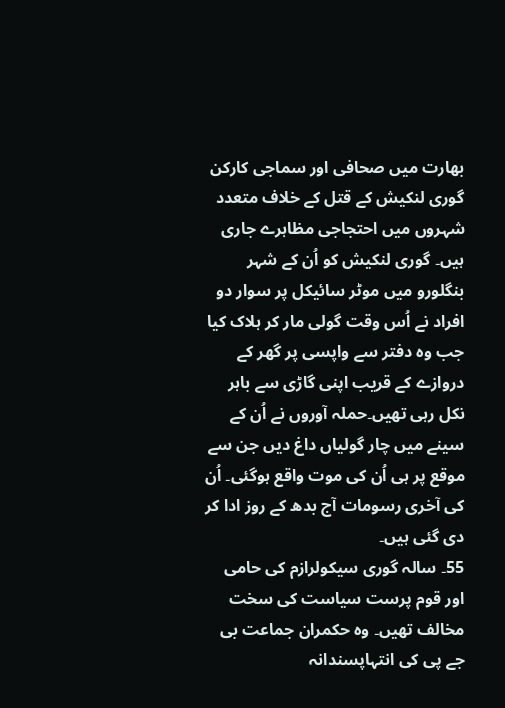بھارت میں صحافی اور سماجی کارکن گوری لنکیش کے قتل کے خلاف متعدد شہروں میں احتجاجی مظاہرے جاری ہیں۔ گوری لنکیش کو اُن کے شہر بنگلورو میں موٹر سائیکل پر سوار دو افراد نے اُس وقت گولی مار کر ہلاک کیا جب وہ دفتر سے واپسی پر گھر کے دروازے کے قریب اپنی گاڑی سے باہر نکل رہی تھیں۔حملہ آوروں نے اُن کے سینے میں چار گولیاں داغ دیں جن سے موقع پر ہی اُن کی موت واقع ہوگئی۔ اُن کی آخری رسومات آج بدھ کے روز ادا کر دی گئی ہیں۔
55۔ سالہ گوری سیکولرازم کی حامی اور قوم پرست سیاست کی سخت مخالف تھیں۔ وہ حکمران جماعت بی جے پی کی انتہاپسندانہ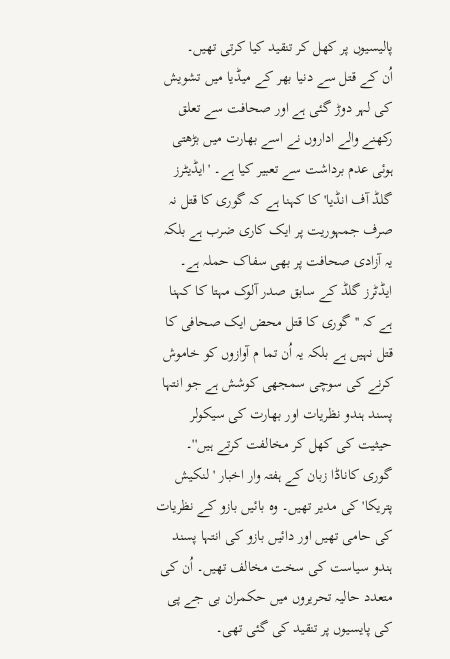پالیسیوں پر کھل کر تنقید کیا کرتی تھیں۔
اُن کے قتل سے دنیا بھر کے میڈیا میں تشویش کی لہر دوڑ گئی ہے اور صحافت سے تعلق رکھنے والے اداروں نے اسے بھارت میں بڑھتی ہوئی عدم برداشت سے تعبیر کیا ہے۔ 'ایڈیٹرز گلڈ آف انڈیا' کا کہنا ہے کہ گوری کا قتل نہ صرف جمہوریت پر ایک کاری ضرب ہے بلکہ یہ آزادی صحافت پر بھی سفاک حملہ ہے۔
ایڈٹرز گلڈ کے سابق صدر آلوک مہتا کا کہنا ہے کہ ''گوری کا قتل محض ایک صحافی کا قتل نہیں ہے بلکہ یہ اُن تما م آوازوں کو خاموش کرنے کی سوچی سمجھی کوشش ہے جو انتہا پسند ہندو نظریات اور بھارت کی سیکولر حیثیت کی کھل کر مخالفت کرتے ہیں''۔
گوری کاناڈا زبان کے ہفتہ وار اخبار 'لنکیش پتریکا' کی مدیر تھیں۔ وہ بائیں بازو کے نظریات کی حامی تھیں اور دائیں بازو کی انتہا پسند ہندو سیاست کی سخت مخالف تھیں۔ اُن کی متعدد حالیہ تحریروں میں حکمران بی جے پی کی پایسیوں پر تنقید کی گئی تھی۔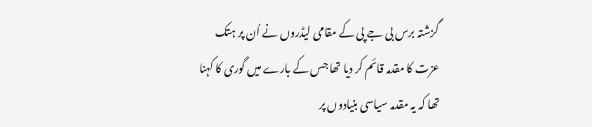گزشتہ برس بی جے پی کے مقامی لیڈروں نے اُن پر ہتک عزت کا مقدمہ قائم کر دیا تھا جس کے بارے میں گوری کا کہنا تھا کہ یہ مقدمہ سیاسی بنیادوں پر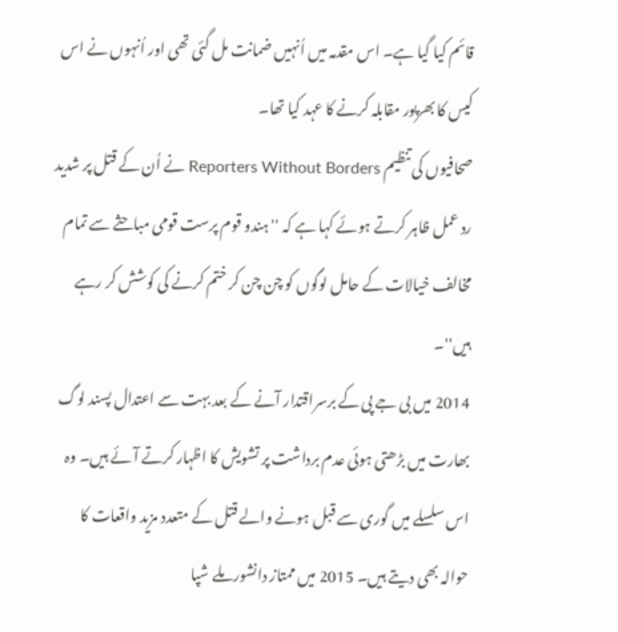قائم کیا گیا ہے۔ اس مقدمہ میں اُنہیں ضمانت مل گئی تھی اور اُنہوں نے اس کیس کا بھرپور مقابلہ کرنے کا عہد کیا تھا۔
صحافیوں کی تنظیم Reporters Without Borders نے اُن کے قتل پر شدید رد عمل ظاہر کرتے ہوئے کہا ہے کہ ''ہندو قوم پرست قومی مباحثے سے تمام مخالف خیالات کے حامل لوگوں کو چن چن کر ختم کرنے کی کوشش کر رہے ہیں''۔
2014 میں بی جے پی کے برسراقتدار آنے کے بعد بہت سے اعتدال پسند لوگ بھارت میں بڑھتی ہوئی عدم برداشت پر تشویش کا اظہار کرتے آئے ہیں۔ وہ اس سلسلے میں گوری سے قبل ہونے والے قتل کے متعدد مزید واقعات کا حوالہ بھی دیتے ہیں۔ 2015 میں ممتاز دانشور ملے شپا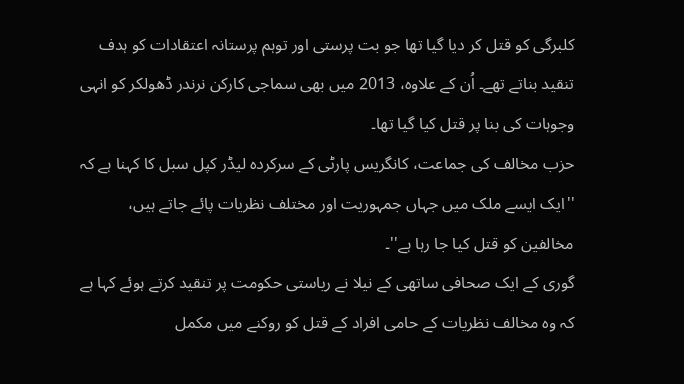کلبرگی کو قتل کر دیا گیا تھا جو بت پرستی اور توہم پرستانہ اعتقادات کو ہدف تنقید بناتے تھے۔ اُن کے علاوہ، 2013 میں بھی سماجی کارکن نرندر ڈھولکر کو انہی وجوہات کی بنا پر قتل کیا گیا تھا۔
حزب مخالف کی جماعت، کانگریس پارٹی کے سرکردہ لیڈر کپل سبل کا کہنا ہے کہ ''ایک ایسے ملک میں جہاں جمہوریت اور مختلف نظریات پائے جاتے ہیں، مخالفین کو قتل کیا جا رہا ہے''۔
گوری کے ایک صحافی ساتھی کے نیلا نے ریاستی حکومت پر تنقید کرتے ہوئے کہا ہے کہ وہ مخالف نظریات کے حامی افراد کے قتل کو روکنے میں مکمل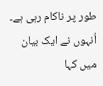طور پر ناکام رہی ہے۔ اُنہوں نے ایک بیان میں کہا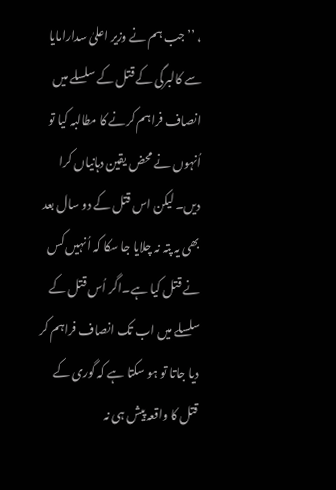، ’’جب ہم نے وزیر اعلیٰ سدارامایا سے کالبرگی کے قتل کے سلسلے میں انصاف فراہم کرنے کا مطالبہ کیا تو اُنہوں نے محض یقین دہانیاں کرا دیں۔ لیکن اس قتل کے دو سال بعد بھی یہ پتہ نہ چلایا جا سکا کہ اُنہیں کس نے قتل کیا ہے۔اگر اُس قتل کے سلسلے میں اب تک انصاف فراہم کر دیا جاتا تو ہو سکتا ہے کہ گوری کے قتل کا واقعہ پیش ہی نہ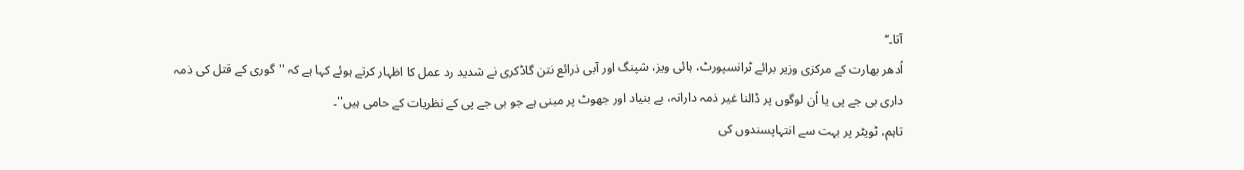آتا۔‘‘
اُدھر بھارت کے مرکزی وزیر برائے ٹرانسپورٹ، ہائی ویز، شپنگ اور آبی ذرائع نتن گاڈکری نے شدید رد عمل کا اظہار کرتے ہوئے کہا ہے کہ ''گوری کے قتل کی ذمہ داری بی جے پی یا اُن لوگوں پر ڈالنا غیر ذمہ دارانہ، بے بنیاد اور جھوٹ پر مبنی ہے جو بی جے پی کے نظریات کے حامی ہیں''۔
تاہم، ٹویٹر پر بہت سے انتہاپسندوں کی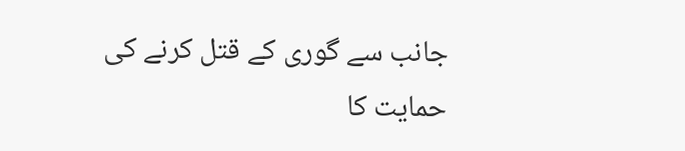جانب سے گوری کے قتل کرنے کی حمایت کا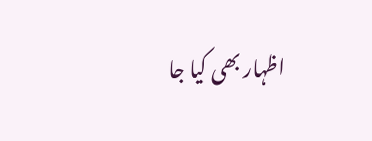اظہار بھی کیا جا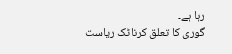رہا ہے۔
گوری کا تعلق کرناٹک ریاست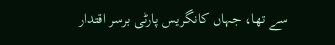سے تھا، جہاں کانگریس پارٹی برسر اقتدار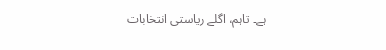ہے۔ تاہم، اگلے ریاستی انتخابات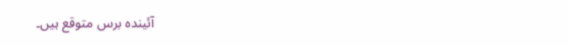آئیندہ برس متوقع ہیں۔